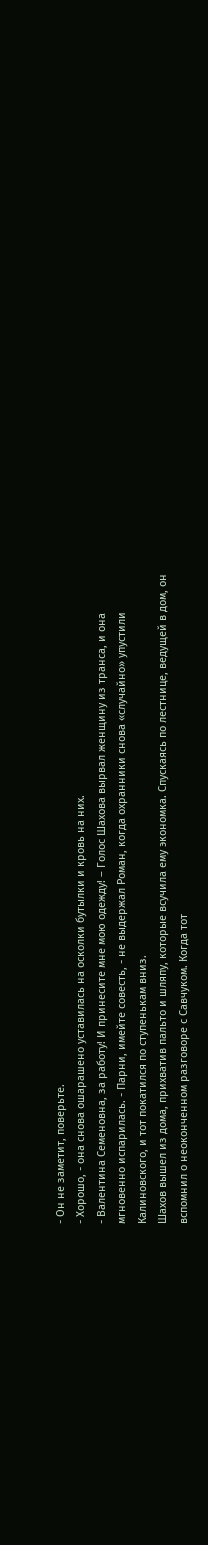- Он не заметит, поверьте.
- Хорошо, - она снова ошарашено уставилась на осколки бутылки и кровь на них.
- Валентина Семеновна, за работу! И принесите мне мою одежду! – Голос Шахова вырвал женщину из транса, и она мгновенно испарилась. - Парни, имейте совесть, - не выдержал Роман, когда охранники снова «случайно» упустили Калиновского, и тот покатился по ступенькам вниз.
Шахов вышел из дома, прихватив пальто и шляпу, которые всучила ему экономка. Спускаясь по лестнице, ведущей в дом, он вспомнил о неоконченном разговоре с Савчуком. Когда тот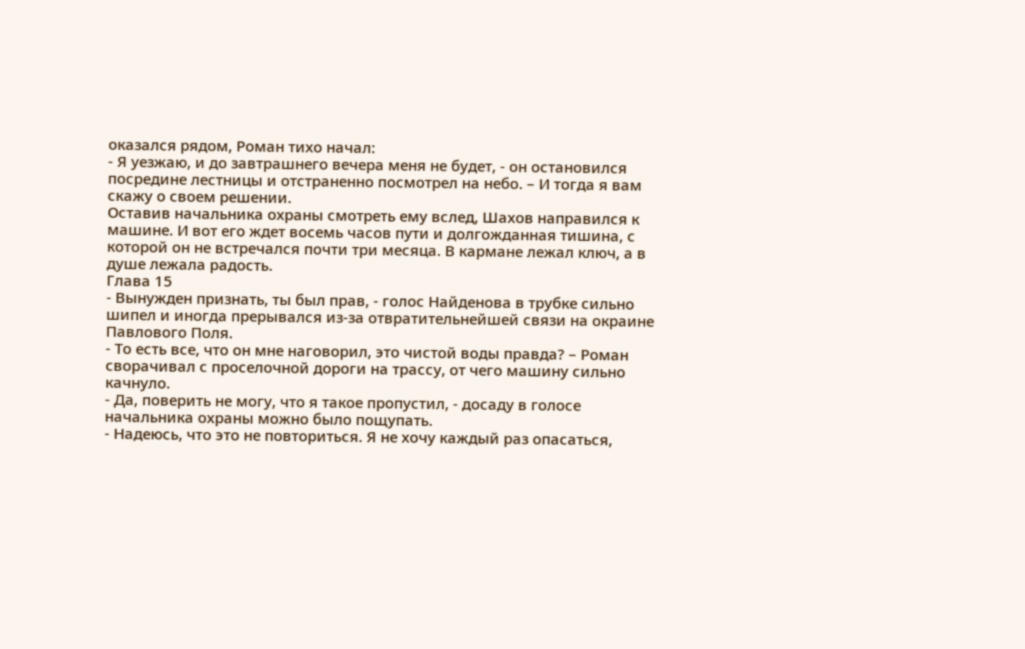оказался рядом, Роман тихо начал:
- Я уезжаю, и до завтрашнего вечера меня не будет, - он остановился посредине лестницы и отстраненно посмотрел на небо. – И тогда я вам скажу о своем решении.
Оставив начальника охраны смотреть ему вслед, Шахов направился к машине. И вот его ждет восемь часов пути и долгожданная тишина, с которой он не встречался почти три месяца. В кармане лежал ключ, а в душе лежала радость.
Глава 15
- Вынужден признать, ты был прав, - голос Найденова в трубке сильно шипел и иногда прерывался из-за отвратительнейшей связи на окраине Павлового Поля.
- То есть все, что он мне наговорил, это чистой воды правда? – Роман сворачивал с проселочной дороги на трассу, от чего машину сильно качнуло.
- Да, поверить не могу, что я такое пропустил, - досаду в голосе начальника охраны можно было пощупать.
- Надеюсь, что это не повториться. Я не хочу каждый раз опасаться,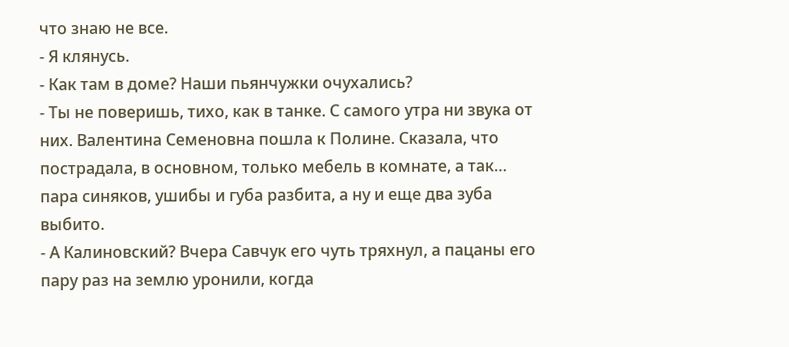что знаю не все.
- Я клянусь.
- Как там в доме? Наши пьянчужки очухались?
- Ты не поверишь, тихо, как в танке. С самого утра ни звука от них. Валентина Семеновна пошла к Полине. Сказала, что пострадала, в основном, только мебель в комнате, а так… пара синяков, ушибы и губа разбита, а ну и еще два зуба выбито.
- А Калиновский? Вчера Савчук его чуть тряхнул, а пацаны его пару раз на землю уронили, когда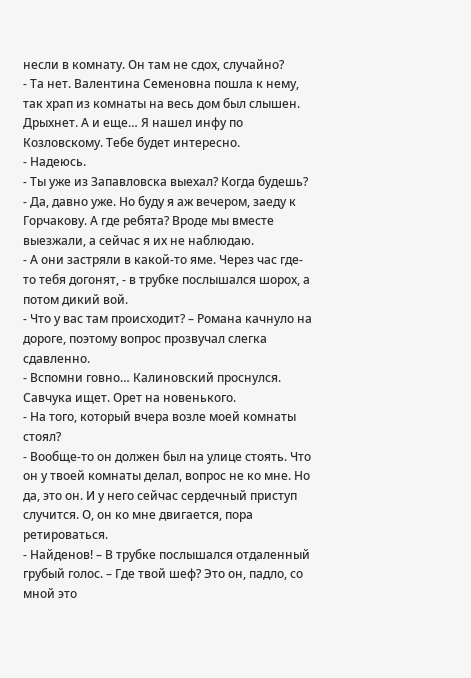несли в комнату. Он там не сдох, случайно?
- Та нет. Валентина Семеновна пошла к нему, так храп из комнаты на весь дом был слышен. Дрыхнет. А и еще… Я нашел инфу по Козловскому. Тебе будет интересно.
- Надеюсь.
- Ты уже из Запавловска выехал? Когда будешь?
- Да, давно уже. Но буду я аж вечером, заеду к Горчакову. А где ребята? Вроде мы вместе выезжали, а сейчас я их не наблюдаю.
- А они застряли в какой-то яме. Через час где-то тебя догонят, - в трубке послышался шорох, а потом дикий вой.
- Что у вас там происходит? – Романа качнуло на дороге, поэтому вопрос прозвучал слегка сдавленно.
- Вспомни говно… Калиновский проснулся. Савчука ищет. Орет на новенького.
- На того, который вчера возле моей комнаты стоял?
- Вообще-то он должен был на улице стоять. Что он у твоей комнаты делал, вопрос не ко мне. Но да, это он. И у него сейчас сердечный приступ случится. О, он ко мне двигается, пора ретироваться.
- Найденов! – В трубке послышался отдаленный грубый голос. – Где твой шеф? Это он, падло, со мной это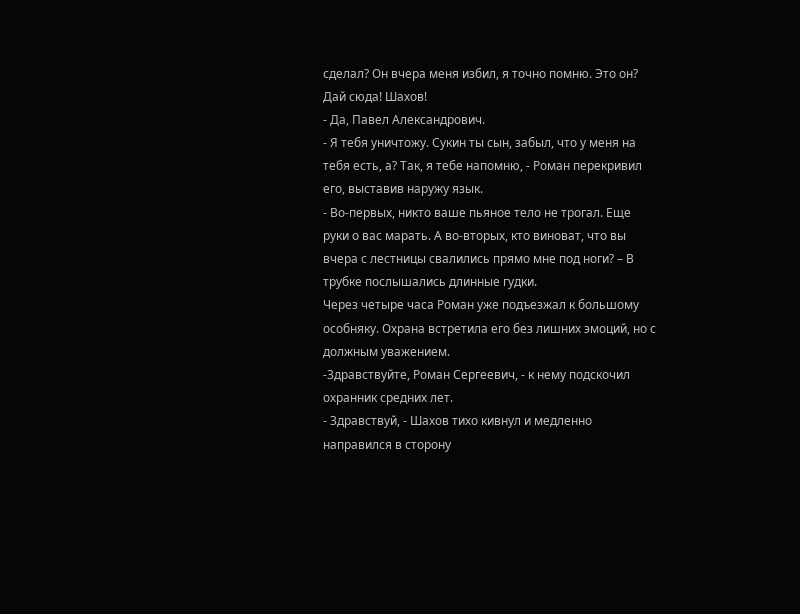сделал? Он вчера меня избил, я точно помню. Это он? Дай сюда! Шахов!
- Да, Павел Александрович.
- Я тебя уничтожу. Сукин ты сын, забыл, что у меня на тебя есть, а? Так, я тебе напомню, - Роман перекривил его, выставив наружу язык.
- Во-первых, никто ваше пьяное тело не трогал. Еще руки о вас марать. А во-вторых, кто виноват, что вы вчера с лестницы свалились прямо мне под ноги? – В трубке послышались длинные гудки.
Через четыре часа Роман уже подъезжал к большому особняку. Охрана встретила его без лишних эмоций, но с должным уважением.
-Здравствуйте, Роман Сергеевич, - к нему подскочил охранник средних лет.
- Здравствуй, - Шахов тихо кивнул и медленно направился в сторону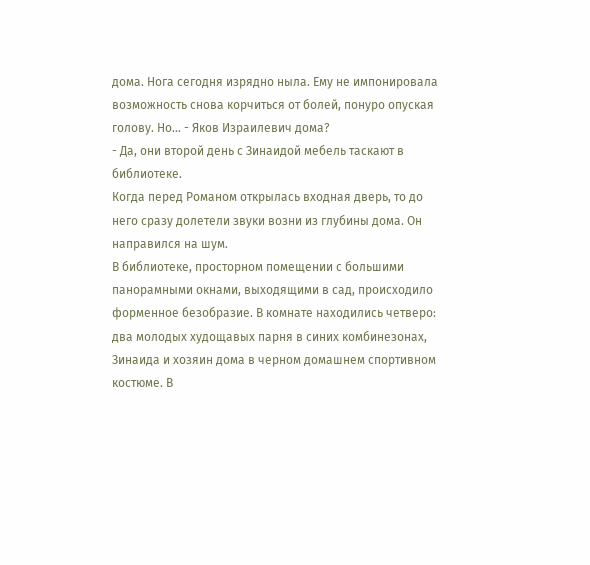дома. Нога сегодня изрядно ныла. Ему не импонировала возможность снова корчиться от болей, понуро опуская голову. Но… - Яков Израилевич дома?
- Да, они второй день с Зинаидой мебель таскают в библиотеке.
Когда перед Романом открылась входная дверь, то до него сразу долетели звуки возни из глубины дома. Он направился на шум.
В библиотеке, просторном помещении с большими панорамными окнами, выходящими в сад, происходило форменное безобразие. В комнате находились четверо: два молодых худощавых парня в синих комбинезонах, Зинаида и хозяин дома в черном домашнем спортивном костюме. В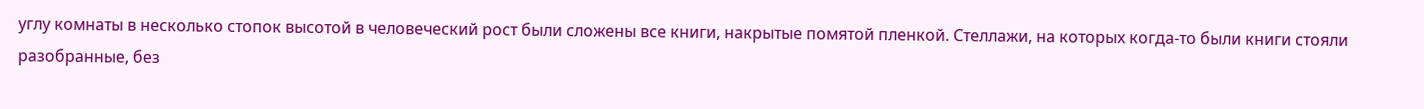углу комнаты в несколько стопок высотой в человеческий рост были сложены все книги, накрытые помятой пленкой. Стеллажи, на которых когда-то были книги стояли разобранные, без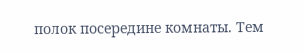полок посередине комнаты. Тем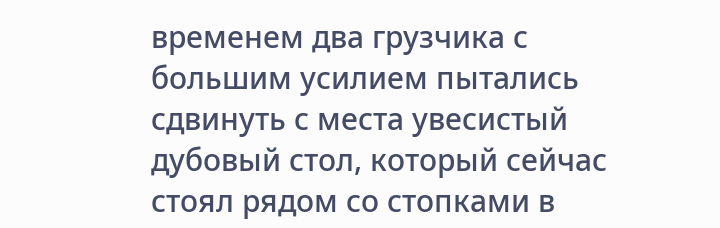временем два грузчика с большим усилием пытались сдвинуть с места увесистый дубовый стол, который сейчас стоял рядом со стопками в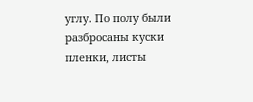углу. По полу были разбросаны куски пленки, листы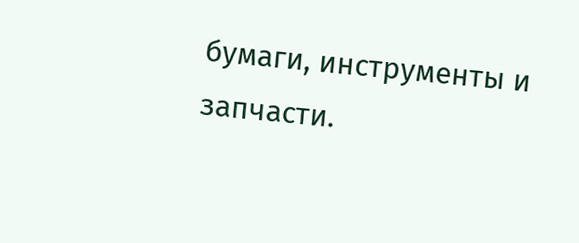бумаги, инструменты и запчасти.